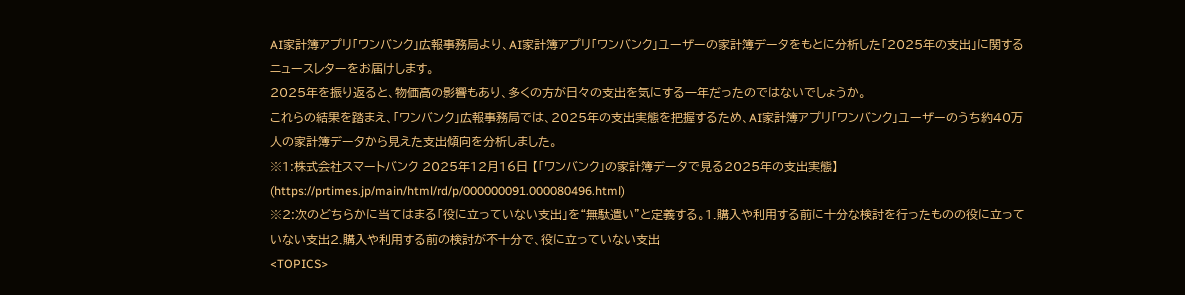AI家計簿アプリ「ワンバンク」広報事務局より、AI家計簿アプリ「ワンバンク」ユーザーの家計簿データをもとに分析した「2025年の支出」に関するニュースレターをお届けします。
2025年を振り返ると、物価高の影響もあり、多くの方が日々の支出を気にする一年だったのではないでしょうか。
これらの結果を踏まえ、「ワンバンク」広報事務局では、2025年の支出実態を把握するため、AI家計簿アプリ「ワンバンク」ユーザーのうち約40万人の家計簿データから見えた支出傾向を分析しました。
※1:株式会社スマートバンク 2025年12月16日 【「ワンバンク」の家計簿データで見る2025年の支出実態】(https://prtimes.jp/main/html/rd/p/000000091.000080496.html)
※2:次のどちらかに当てはまる「役に立っていない支出」を“無駄遣い”と定義する。1.購入や利用する前に十分な検討を行ったものの役に立っていない支出2.購入や利用する前の検討が不十分で、役に立っていない支出
<TOPICS>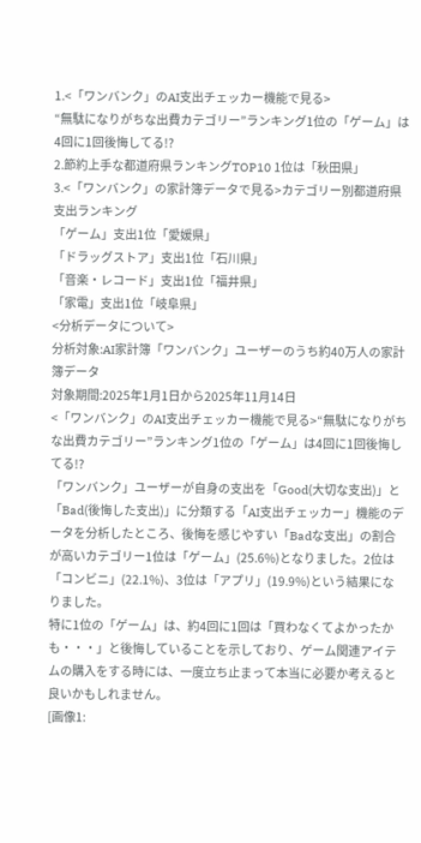1.<「ワンバンク」のAI支出チェッカー機能で見る>
“無駄になりがちな出費カテゴリー”ランキング1位の「ゲーム」は4回に1回後悔してる!?
2.節約上手な都道府県ランキングTOP10 1位は「秋田県」
3.<「ワンバンク」の家計簿データで見る>カテゴリー別都道府県支出ランキング
「ゲーム」支出1位「愛媛県」
「ドラッグストア」支出1位「石川県」
「音楽・レコード」支出1位「福井県」
「家電」支出1位「岐阜県」
<分析データについて>
分析対象:AI家計簿「ワンバンク」ユーザーのうち約40万人の家計簿データ
対象期間:2025年1月1日から2025年11月14日
<「ワンバンク」のAI支出チェッカー機能で見る>“無駄になりがちな出費カテゴリー”ランキング1位の「ゲーム」は4回に1回後悔してる!?
「ワンバンク」ユーザーが自身の支出を「Good(大切な支出)」と「Bad(後悔した支出)」に分類する「AI支出チェッカー」機能のデータを分析したところ、後悔を感じやすい「Badな支出」の割合が高いカテゴリー1位は「ゲーム」(25.6%)となりました。2位は「コンビニ」(22.1%)、3位は「アプリ」(19.9%)という結果になりました。
特に1位の「ゲーム」は、約4回に1回は「買わなくてよかったかも・・・」と後悔していることを示しており、ゲーム関連アイテムの購入をする時には、一度立ち止まって本当に必要か考えると良いかもしれません。
[画像1: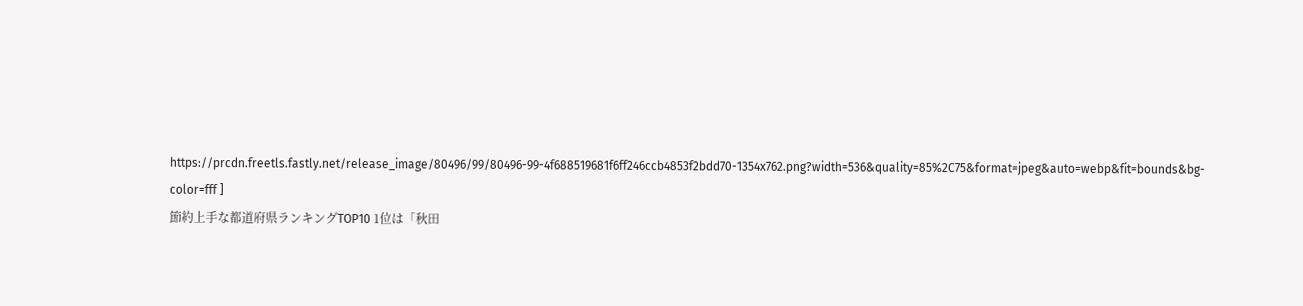https://prcdn.freetls.fastly.net/release_image/80496/99/80496-99-4f688519681f6ff246ccb4853f2bdd70-1354x762.png?width=536&quality=85%2C75&format=jpeg&auto=webp&fit=bounds&bg-color=fff ]
節約上手な都道府県ランキングTOP10 1位は「秋田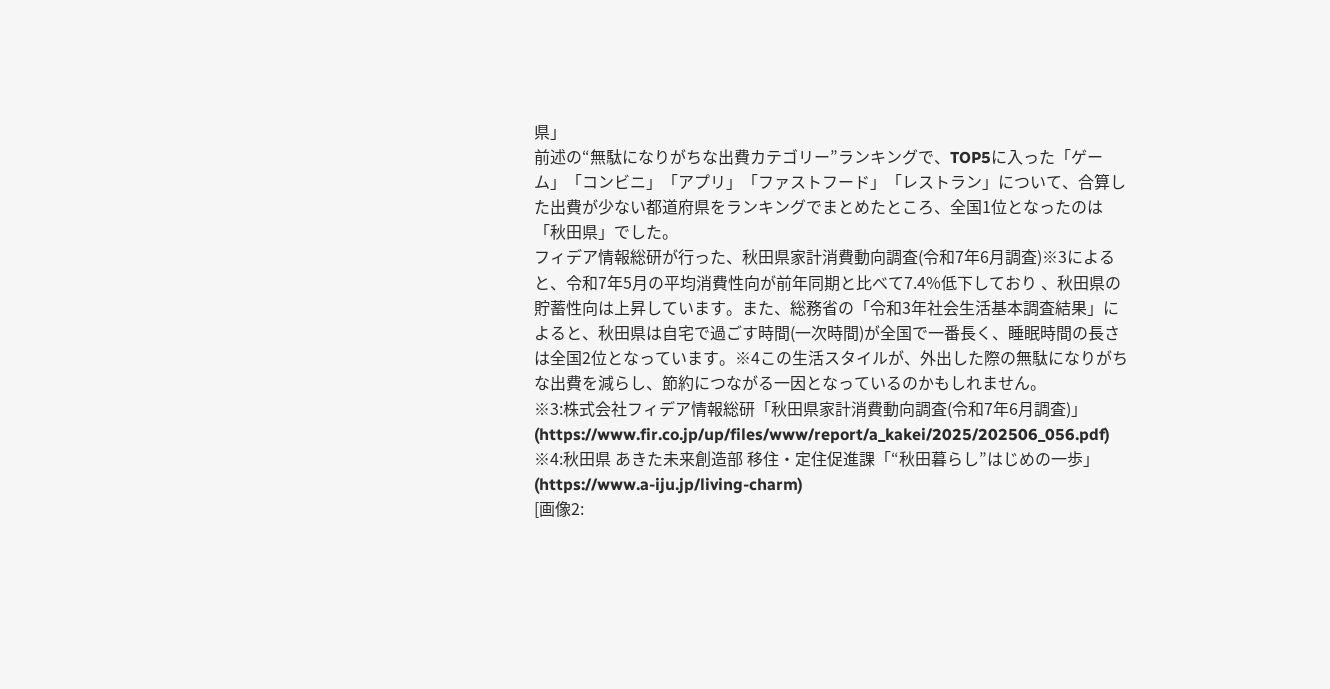県」
前述の“無駄になりがちな出費カテゴリー”ランキングで、TOP5に入った「ゲーム」「コンビニ」「アプリ」「ファストフード」「レストラン」について、合算した出費が少ない都道府県をランキングでまとめたところ、全国1位となったのは「秋田県」でした。
フィデア情報総研が行った、秋田県家計消費動向調査(令和7年6月調査)※3によると、令和7年5月の平均消費性向が前年同期と比べて7.4%低下しており 、秋田県の貯蓄性向は上昇しています。また、総務省の「令和3年社会生活基本調査結果」によると、秋田県は自宅で過ごす時間(一次時間)が全国で一番長く、睡眠時間の長さは全国2位となっています。※4この生活スタイルが、外出した際の無駄になりがちな出費を減らし、節約につながる一因となっているのかもしれません。
※3:株式会社フィデア情報総研「秋田県家計消費動向調査(令和7年6月調査)」(https://www.fir.co.jp/up/files/www/report/a_kakei/2025/202506_056.pdf)
※4:秋田県 あきた未来創造部 移住・定住促進課「“秋田暮らし”はじめの一歩」(https://www.a-iju.jp/living-charm)
[画像2: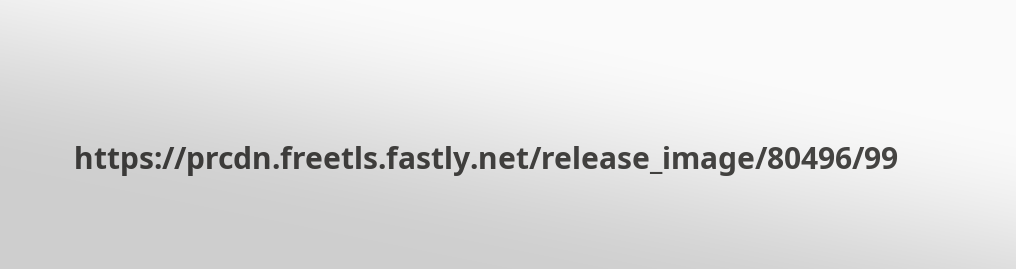https://prcdn.freetls.fastly.net/release_image/80496/99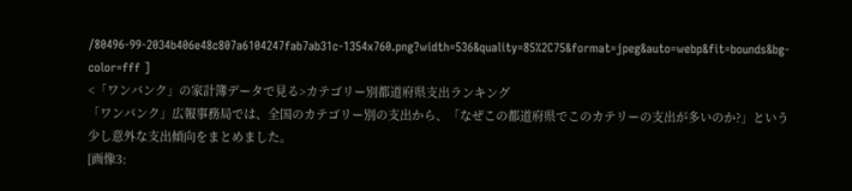/80496-99-2034b406e48c807a6104247fab7ab31c-1354x760.png?width=536&quality=85%2C75&format=jpeg&auto=webp&fit=bounds&bg-color=fff ]
<「ワンバンク」の家計簿データで見る>カテゴリー別都道府県支出ランキング
「ワンバンク」広報事務局では、全国のカテゴリー別の支出から、「なぜこの都道府県でこのカテリーの支出が多いのか?」という少し意外な支出傾向をまとめました。
[画像3: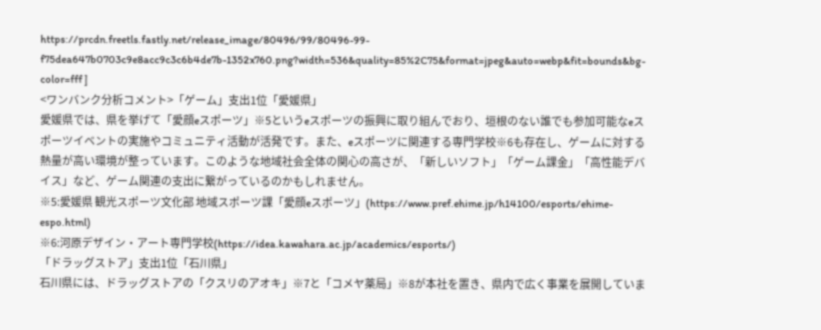https://prcdn.freetls.fastly.net/release_image/80496/99/80496-99-f75dea647b0703c9e8acc9c3c6b4de7b-1352x760.png?width=536&quality=85%2C75&format=jpeg&auto=webp&fit=bounds&bg-color=fff ]
<ワンバンク分析コメント>「ゲーム」支出1位「愛媛県」
愛媛県では、県を挙げて「愛顔eスポーツ」※5というeスポーツの振興に取り組んでおり、垣根のない誰でも参加可能なeスポーツイベントの実施やコミュニティ活動が活発です。また、eスポーツに関連する専門学校※6も存在し、ゲームに対する熱量が高い環境が整っています。このような地域社会全体の関心の高さが、「新しいソフト」「ゲーム課金」「高性能デバイス」など、ゲーム関連の支出に繋がっているのかもしれません。
※5:愛媛県 観光スポーツ文化部 地域スポーツ課「愛顔eスポーツ」(https://www.pref.ehime.jp/h14100/esports/ehime-espo.html)
※6:河原デザイン・アート専門学校(https://idea.kawahara.ac.jp/academics/esports/)
「ドラッグストア」支出1位「石川県」
石川県には、ドラッグストアの「クスリのアオキ」※7と「コメヤ薬局」※8が本社を置き、県内で広く事業を展開していま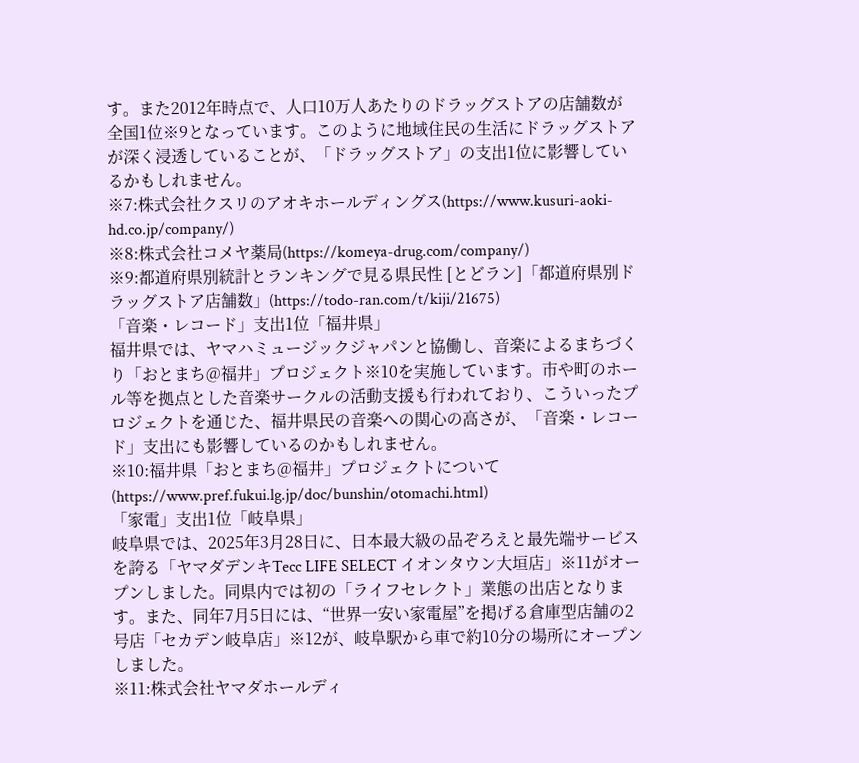す。また2012年時点で、人口10万人あたりのドラッグストアの店舗数が全国1位※9となっています。このように地域住民の生活にドラッグストアが深く浸透していることが、「ドラッグストア」の支出1位に影響しているかもしれません。
※7:株式会社クスリのアオキホールディングス(https://www.kusuri-aoki-hd.co.jp/company/)
※8:株式会社コメヤ薬局(https://komeya-drug.com/company/)
※9:都道府県別統計とランキングで見る県民性 [とどラン]「都道府県別ドラッグストア店舗数」(https://todo-ran.com/t/kiji/21675)
「音楽・レコード」支出1位「福井県」
福井県では、ヤマハミュージックジャパンと協働し、音楽によるまちづくり「おとまち@福井」プロジェクト※10を実施しています。市や町のホール等を拠点とした音楽サークルの活動支援も行われており、こういったプロジェクトを通じた、福井県民の音楽への関心の高さが、「音楽・レコード」支出にも影響しているのかもしれません。
※10:福井県「おとまち@福井」プロジェクトについて(https://www.pref.fukui.lg.jp/doc/bunshin/otomachi.html)
「家電」支出1位「岐阜県」
岐阜県では、2025年3月28日に、日本最大級の品ぞろえと最先端サービスを誇る「ヤマダデンキTecc LIFE SELECT イオンタウン大垣店」※11がオープンしました。同県内では初の「ライフセレクト」業態の出店となります。また、同年7月5日には、“世界一安い家電屋”を掲げる倉庫型店舗の2号店「セカデン岐阜店」※12が、岐阜駅から車で約10分の場所にオープンしました。
※11:株式会社ヤマダホールディ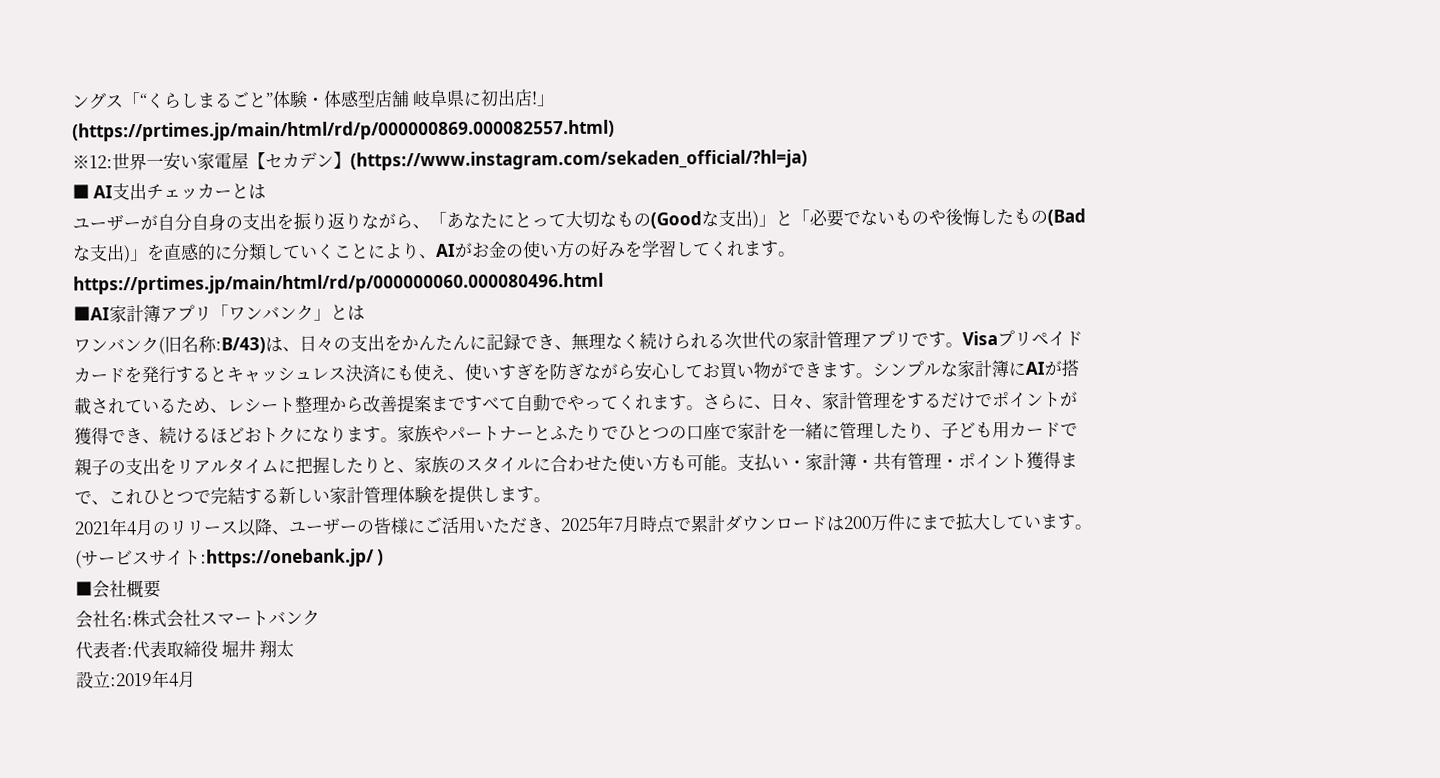ングス「“くらしまるごと”体験・体感型店舗 岐阜県に初出店!」(https://prtimes.jp/main/html/rd/p/000000869.000082557.html)
※12:世界一安い家電屋【セカデン】(https://www.instagram.com/sekaden_official/?hl=ja)
■ AI支出チェッカーとは
ユーザーが自分自身の支出を振り返りながら、「あなたにとって大切なもの(Goodな支出)」と「必要でないものや後悔したもの(Badな支出)」を直感的に分類していくことにより、AIがお金の使い方の好みを学習してくれます。
https://prtimes.jp/main/html/rd/p/000000060.000080496.html
■AI家計簿アプリ「ワンバンク」とは
ワンバンク(旧名称:B/43)は、日々の支出をかんたんに記録でき、無理なく続けられる次世代の家計管理アプリです。Visaプリペイドカードを発行するとキャッシュレス決済にも使え、使いすぎを防ぎながら安心してお買い物ができます。シンプルな家計簿にAIが搭載されているため、レシート整理から改善提案まですべて自動でやってくれます。さらに、日々、家計管理をするだけでポイントが獲得でき、続けるほどおトクになります。家族やパートナーとふたりでひとつの口座で家計を一緒に管理したり、子ども用カードで親子の支出をリアルタイムに把握したりと、家族のスタイルに合わせた使い方も可能。支払い・家計簿・共有管理・ポイント獲得まで、これひとつで完結する新しい家計管理体験を提供します。
2021年4月のリリース以降、ユーザーの皆様にご活用いただき、2025年7月時点で累計ダウンロードは200万件にまで拡大しています。(サービスサイト:https://onebank.jp/ )
■会社概要
会社名:株式会社スマートバンク
代表者:代表取締役 堀井 翔太
設立:2019年4月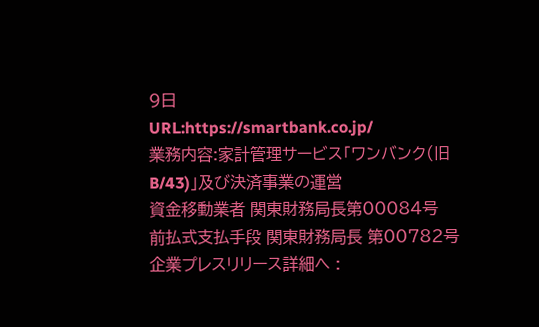9日
URL:https://smartbank.co.jp/
業務内容:家計管理サービス「ワンバンク(旧B/43)」及び決済事業の運営
資金移動業者 関東財務局長第00084号
前払式支払手段 関東財務局長 第00782号企業プレスリリース詳細へ :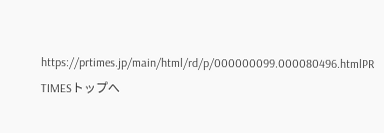https://prtimes.jp/main/html/rd/p/000000099.000080496.htmlPR TIMESトップへ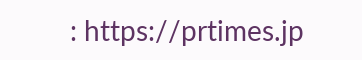: https://prtimes.jp